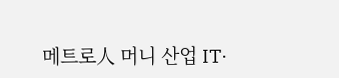메트로人 머니 산업 IT·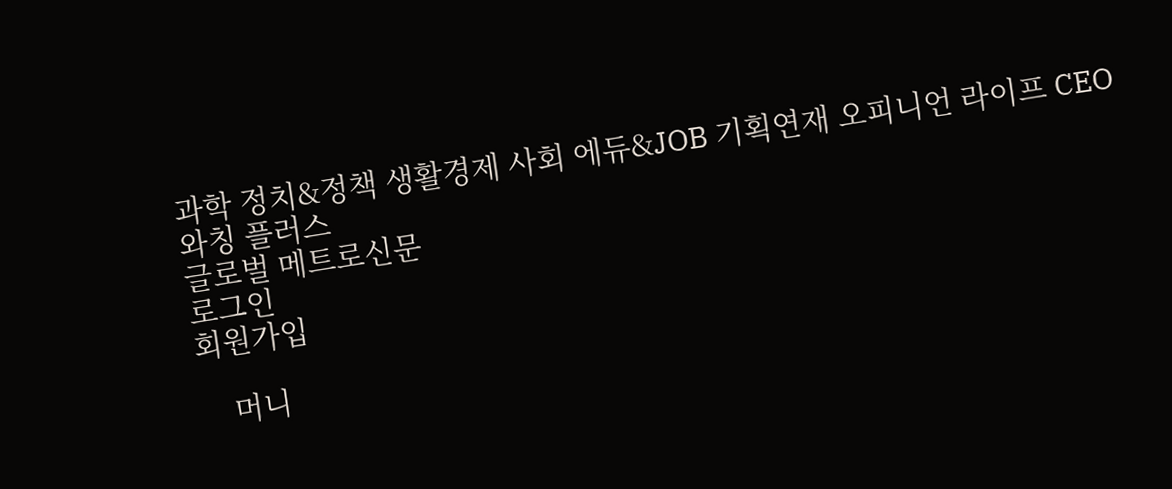과학 정치&정책 생활경제 사회 에듀&JOB 기획연재 오피니언 라이프 CEO와칭 플러스
글로벌 메트로신문
로그인
회원가입

    머니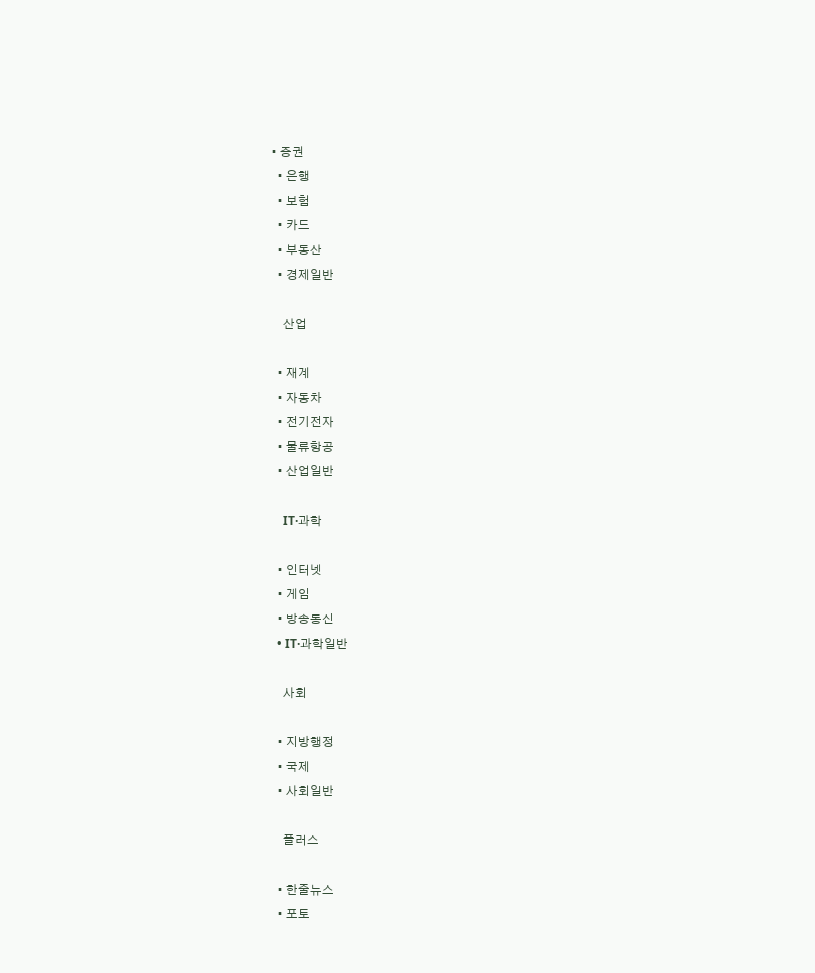• 증권
  • 은행
  • 보험
  • 카드
  • 부동산
  • 경제일반

    산업

  • 재계
  • 자동차
  • 전기전자
  • 물류항공
  • 산업일반

    IT·과학

  • 인터넷
  • 게임
  • 방송통신
  • IT·과학일반

    사회

  • 지방행정
  • 국제
  • 사회일반

    플러스

  • 한줄뉴스
  • 포토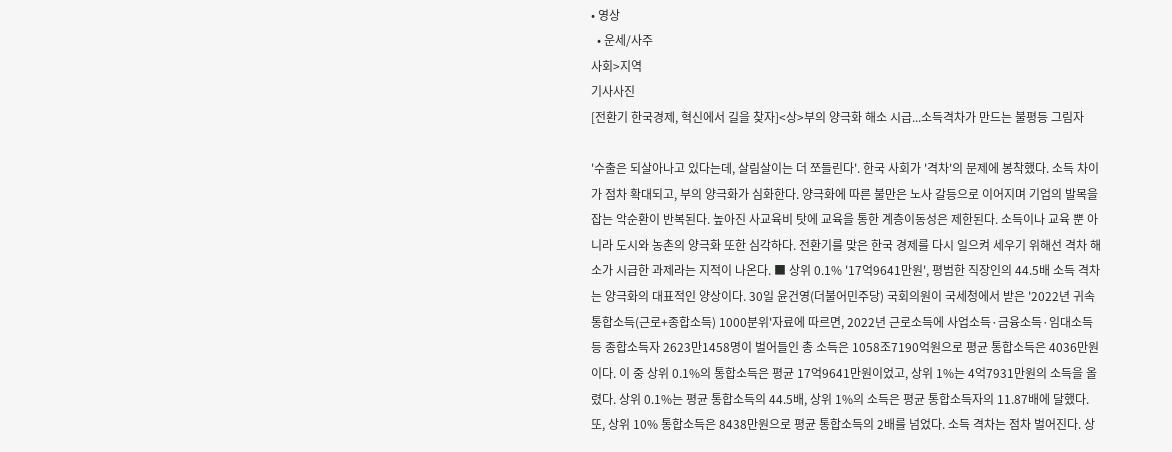• 영상
  • 운세/사주
사회>지역
기사사진
[전환기 한국경제, 혁신에서 길을 찾자]<상>부의 양극화 해소 시급...소득격차가 만드는 불평등 그림자

'수출은 되살아나고 있다는데, 살림살이는 더 쪼들린다'. 한국 사회가 '격차'의 문제에 봉착했다. 소득 차이가 점차 확대되고, 부의 양극화가 심화한다. 양극화에 따른 불만은 노사 갈등으로 이어지며 기업의 발목을 잡는 악순환이 반복된다. 높아진 사교육비 탓에 교육을 통한 계층이동성은 제한된다. 소득이나 교육 뿐 아니라 도시와 농촌의 양극화 또한 심각하다. 전환기를 맞은 한국 경제를 다시 일으켜 세우기 위해선 격차 해소가 시급한 과제라는 지적이 나온다. ■ 상위 0.1% '17억9641만원', 평범한 직장인의 44.5배 소득 격차는 양극화의 대표적인 양상이다. 30일 윤건영(더불어민주당) 국회의원이 국세청에서 받은 '2022년 귀속 통합소득(근로+종합소득) 1000분위'자료에 따르면, 2022년 근로소득에 사업소득·금융소득·임대소득 등 종합소득자 2623만1458명이 벌어들인 총 소득은 1058조7190억원으로 평균 통합소득은 4036만원이다. 이 중 상위 0.1%의 통합소득은 평균 17억9641만원이었고, 상위 1%는 4억7931만원의 소득을 올렸다. 상위 0.1%는 평균 통합소득의 44.5배, 상위 1%의 소득은 평균 통합소득자의 11.87배에 달했다. 또, 상위 10% 통합소득은 8438만원으로 평균 통합소득의 2배를 넘었다. 소득 격차는 점차 벌어진다. 상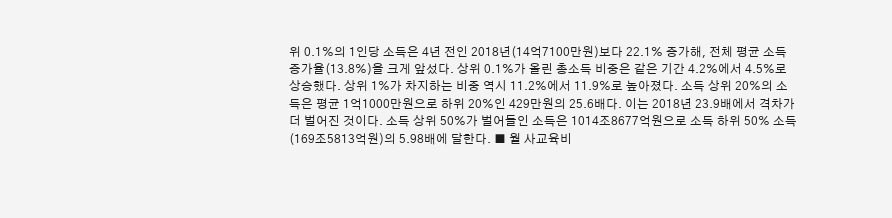위 0.1%의 1인당 소득은 4년 전인 2018년(14억7100만원)보다 22.1% 증가해, 전체 평균 소득 증가율(13.8%)을 크게 앞섰다. 상위 0.1%가 올린 총소득 비중은 같은 기간 4.2%에서 4.5%로 상승했다. 상위 1%가 차지하는 비중 역시 11.2%에서 11.9%로 높아졌다. 소득 상위 20%의 소득은 평균 1억1000만원으로 하위 20%인 429만원의 25.6배다. 이는 2018년 23.9배에서 격차가 더 벌어진 것이다. 소득 상위 50%가 벌어들인 소득은 1014조8677억원으로 소득 하위 50% 소득(169조5813억원)의 5.98배에 달한다. ■ 월 사교육비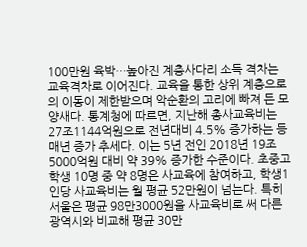100만원 육박…높아진 계층사다리 소득 격차는 교육격차로 이어진다. 교육을 통한 상위 계층으로의 이동이 제한받으며 악순환의 고리에 빠져 든 모양새다. 통계청에 따르면, 지난해 총사교육비는 27조1144억원으로 전년대비 4.5% 증가하는 등 매년 증가 추세다. 이는 5년 전인 2018년 19조5000억원 대비 약 39% 증가한 수준이다. 초중고 학생 10명 중 약 8명은 사교육에 참여하고, 학생1인당 사교육비는 월 평균 52만원이 넘는다. 특히 서울은 평균 98만3000원을 사교육비로 써 다른 광역시와 비교해 평균 30만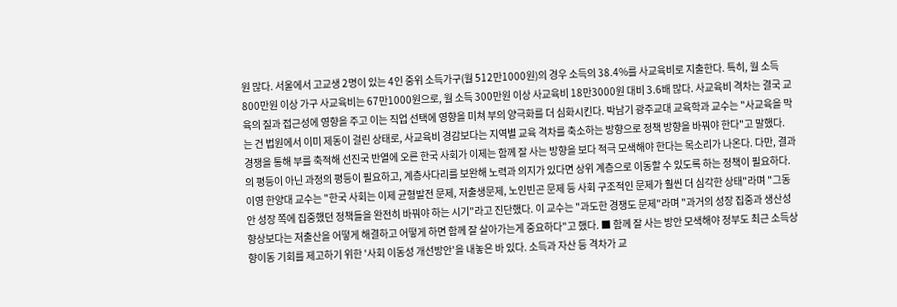원 많다. 서울에서 고교생 2명이 있는 4인 중위 소득가구(월 512만1000원)의 경우 소득의 38.4%를 사교육비로 지출한다. 특히, 월 소득 800만원 이상 가구 사교육비는 67만1000원으로, 월 소득 300만원 이상 사교육비 18만3000원 대비 3.6배 많다. 사교육비 격차는 결국 교육의 질과 접근성에 영향을 주고 이는 직업 선택에 영향을 미쳐 부의 양극화를 더 심화시킨다. 박남기 광주교대 교육학과 교수는 "사교육을 막는 건 법원에서 이미 제동이 걸린 상태로, 사교육비 경감보다는 지역별 교육 격차를 축소하는 방향으로 정책 방향을 바꿔야 한다"고 말했다. 경쟁을 통해 부를 축적해 선진국 반열에 오른 한국 사회가 이제는 함께 잘 사는 방향을 보다 적극 모색해야 한다는 목소리가 나온다. 다만, 결과의 평등이 아닌 과정의 평등이 필요하고, 계층사다리를 보완해 노력과 의지가 있다면 상위 계층으로 이동할 수 있도록 하는 정책이 필요하다. 이영 한양대 교수는 "한국 사회는 이제 균형발전 문제, 저출생문제, 노인빈곤 문제 등 사회 구조적인 문제가 훨씬 더 심각한 상태"라며 "그동안 성장 쪽에 집중했던 정책들을 완전히 바꿔야 하는 시기"라고 진단했다. 이 교수는 "과도한 경쟁도 문제"라며 "과거의 성장 집중과 생산성 향상보다는 저출산을 어떻게 해결하고 어떻게 하면 함께 잘 살아가는게 중요하다"고 했다. ■ 함께 잘 사는 방안 모색해야 정부도 최근 소득상향이동 기회를 제고하기 위한 '사회 이동성 개선방안'을 내놓은 바 있다. 소득과 자산 등 격차가 교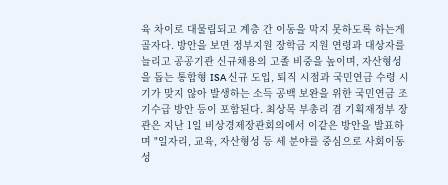육 차이로 대물림되고 계층 간 이동을 막지 못하도록 하는게 골자다. 방안을 보면 정부지원 장학금 지원 연령과 대상자를 늘리고 공공기관 신규채용의 고졸 비중을 높이며, 자산형성을 돕는 통합형 ISA 신규 도입, 퇴직 시점과 국민연금 수령 시기가 맞지 않아 발생하는 소득 공백 보완을 위한 국민연금 조기수급 방안 등이 포함된다. 최상목 부총리 겸 기획재정부 장관은 지난 1일 비상경제장관회의에서 이같은 방안을 발표하며 "일자리, 교육, 자산형성 등 세 분야를 중심으로 사회이동성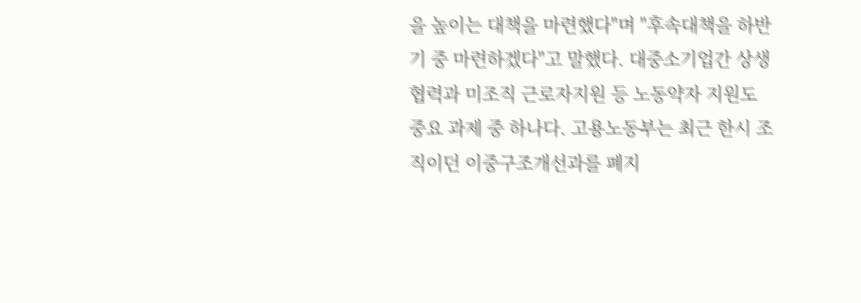을 높이는 대책을 마련했다"며 "후속대책을 하반기 중 마련하겠다"고 말했다. 대중소기업간 상생협력과 미조직 근로자지원 등 노동약자 지원도 중요 과제 중 하나다. 고용노동부는 최근 한시 조직이던 이중구조개선과를 폐지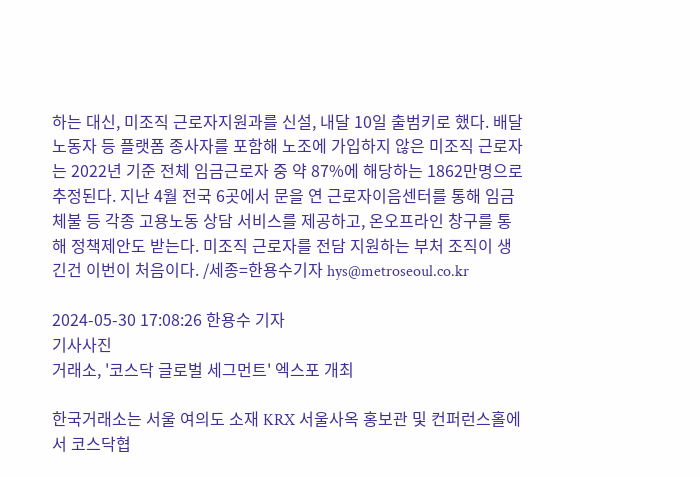하는 대신, 미조직 근로자지원과를 신설, 내달 10일 출범키로 했다. 배달노동자 등 플랫폼 종사자를 포함해 노조에 가입하지 않은 미조직 근로자는 2022년 기준 전체 임금근로자 중 약 87%에 해당하는 1862만명으로 추정된다. 지난 4월 전국 6곳에서 문을 연 근로자이음센터를 통해 임금체불 등 각종 고용노동 상담 서비스를 제공하고, 온오프라인 창구를 통해 정책제안도 받는다. 미조직 근로자를 전담 지원하는 부처 조직이 생긴건 이번이 처음이다. /세종=한용수기자 hys@metroseoul.co.kr

2024-05-30 17:08:26 한용수 기자
기사사진
거래소, '코스닥 글로벌 세그먼트' 엑스포 개최

한국거래소는 서울 여의도 소재 KRX 서울사옥 홍보관 및 컨퍼런스홀에서 코스닥협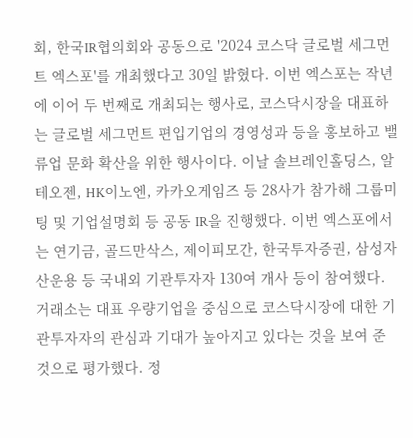회, 한국IR협의회와 공동으로 '2024 코스닥 글로벌 세그먼트 엑스포'를 개최했다고 30일 밝혔다. 이번 엑스포는 작년에 이어 두 번째로 개최되는 행사로, 코스닥시장을 대표하는 글로벌 세그먼트 편입기업의 경영성과 등을 홍보하고 밸류업 문화 확산을 위한 행사이다. 이날 솔브레인홀딩스, 알테오젠, HK이노엔, 카카오게임즈 등 28사가 참가해 그룹미팅 및 기업설명회 등 공동 IR을 진행했다. 이번 엑스포에서는 연기금, 골드만삭스, 제이피모간, 한국투자증권, 삼성자산운용 등 국내외 기관투자자 130여 개사 등이 참여했다. 거래소는 대표 우량기업을 중심으로 코스닥시장에 대한 기관투자자의 관심과 기대가 높아지고 있다는 것을 보여 준 것으로 평가했다. 정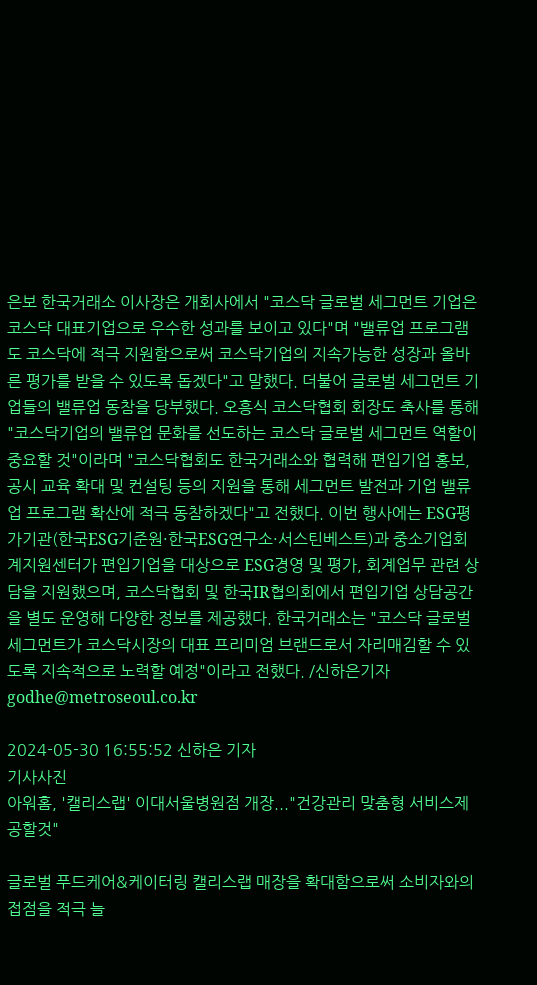은보 한국거래소 이사장은 개회사에서 "코스닥 글로벌 세그먼트 기업은 코스닥 대표기업으로 우수한 성과를 보이고 있다"며 "밸류업 프로그램도 코스닥에 적극 지원함으로써 코스닥기업의 지속가능한 성장과 올바른 평가를 받을 수 있도록 돕겠다"고 말했다. 더불어 글로벌 세그먼트 기업들의 밸류업 동참을 당부했다. 오흥식 코스닥협회 회장도 축사를 통해 "코스닥기업의 밸류업 문화를 선도하는 코스닥 글로벌 세그먼트 역할이 중요할 것"이라며 "코스닥협회도 한국거래소와 협력해 편입기업 홍보, 공시 교육 확대 및 컨설팅 등의 지원을 통해 세그먼트 발전과 기업 밸류업 프로그램 확산에 적극 동참하겠다"고 전했다. 이번 행사에는 ESG평가기관(한국ESG기준원·한국ESG연구소·서스틴베스트)과 중소기업회계지원센터가 편입기업을 대상으로 ESG경영 및 평가, 회계업무 관련 상담을 지원했으며, 코스닥협회 및 한국IR협의회에서 편입기업 상담공간을 별도 운영해 다양한 정보를 제공했다. 한국거래소는 "코스닥 글로벌 세그먼트가 코스닥시장의 대표 프리미엄 브랜드로서 자리매김할 수 있도록 지속적으로 노력할 예정"이라고 전했다. /신하은기자 godhe@metroseoul.co.kr

2024-05-30 16:55:52 신하은 기자
기사사진
아워홈, '캘리스랩' 이대서울병원점 개장..."건강관리 맞춤형 서비스제공할것"

글로벌 푸드케어&케이터링 캘리스랩 매장을 확대함으로써 소비자와의 접점을 적극 늘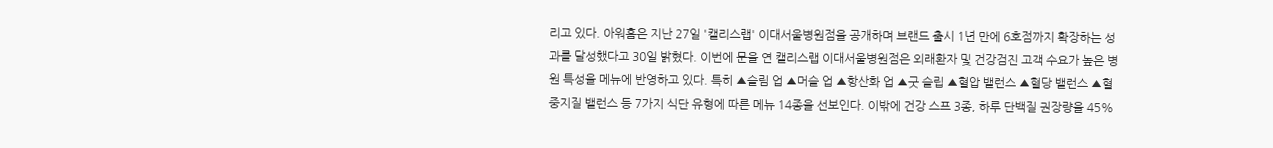리고 있다. 아워홈은 지난 27일 '캘리스랩' 이대서울병원점을 공개하며 브랜드 출시 1년 만에 6호점까지 확장하는 성과를 달성했다고 30일 밝혔다. 이번에 문을 연 캘리스랩 이대서울병원점은 외래환자 및 건강검진 고객 수요가 높은 병원 특성을 메뉴에 반영하고 있다. 특히 ▲슬림 업 ▲머슬 업 ▲항산화 업 ▲굿 슬립 ▲혈압 밸런스 ▲혈당 밸런스 ▲혈중지질 밸런스 등 7가지 식단 유형에 따른 메뉴 14종을 선보인다. 이밖에 건강 스프 3종, 하루 단백질 권장량을 45%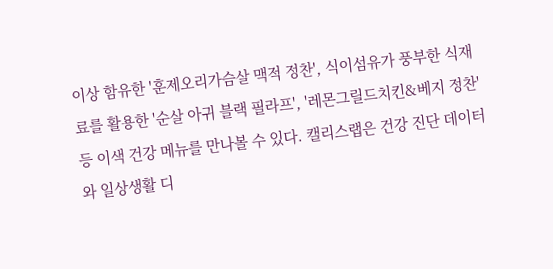이상 함유한 '훈제오리가슴살 맥적 정찬', 식이섬유가 풍부한 식재료를 활용한 '순살 아귀 블랙 필라프', '레몬그릴드치킨&베지 정찬' 등 이색 건강 메뉴를 만나볼 수 있다. 캘리스랩은 건강 진단 데이터와 일상생활 디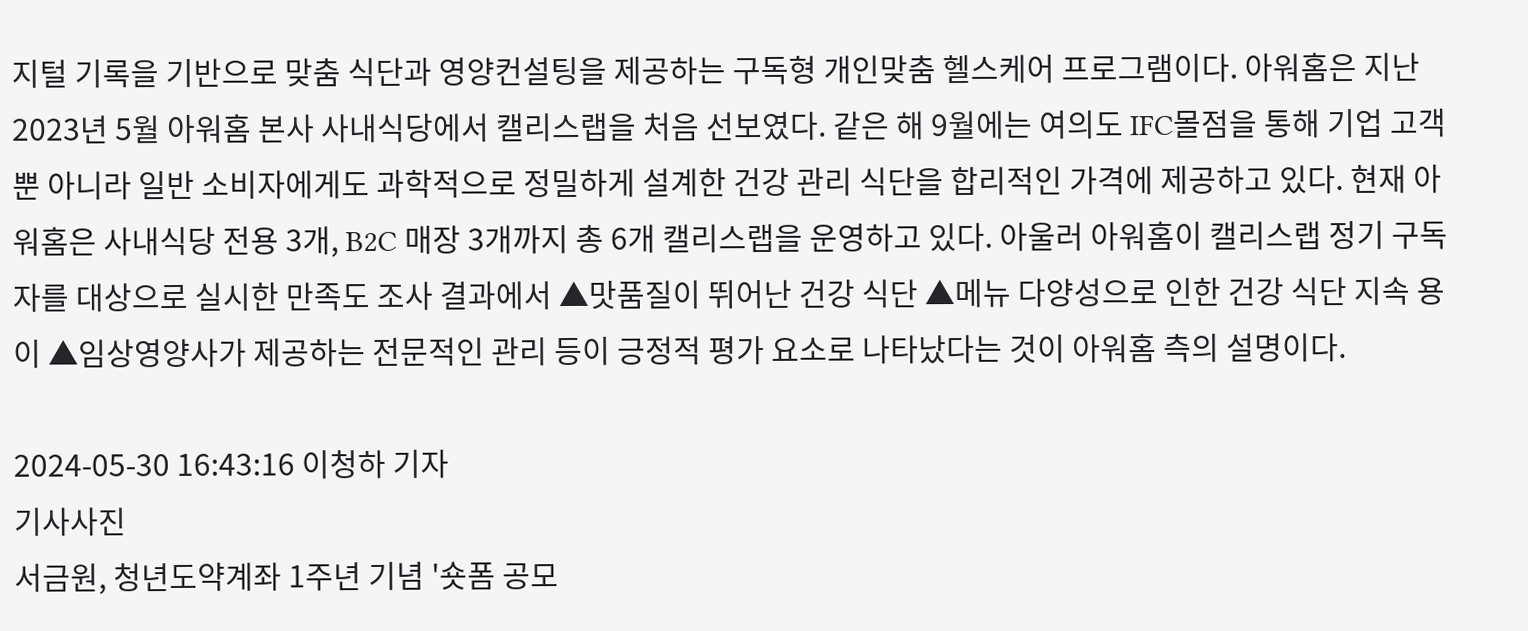지털 기록을 기반으로 맞춤 식단과 영양컨설팅을 제공하는 구독형 개인맞춤 헬스케어 프로그램이다. 아워홈은 지난 2023년 5월 아워홈 본사 사내식당에서 캘리스랩을 처음 선보였다. 같은 해 9월에는 여의도 IFC몰점을 통해 기업 고객뿐 아니라 일반 소비자에게도 과학적으로 정밀하게 설계한 건강 관리 식단을 합리적인 가격에 제공하고 있다. 현재 아워홈은 사내식당 전용 3개, B2C 매장 3개까지 총 6개 캘리스랩을 운영하고 있다. 아울러 아워홈이 캘리스랩 정기 구독자를 대상으로 실시한 만족도 조사 결과에서 ▲맛품질이 뛰어난 건강 식단 ▲메뉴 다양성으로 인한 건강 식단 지속 용이 ▲임상영양사가 제공하는 전문적인 관리 등이 긍정적 평가 요소로 나타났다는 것이 아워홈 측의 설명이다.

2024-05-30 16:43:16 이청하 기자
기사사진
서금원, 청년도약계좌 1주년 기념 '숏폼 공모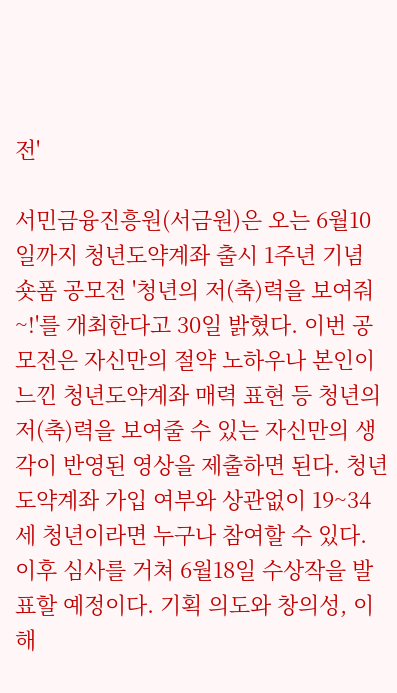전'

서민금융진흥원(서금원)은 오는 6월10일까지 청년도약계좌 출시 1주년 기념 숏폼 공모전 '청년의 저(축)력을 보여줘~!'를 개최한다고 30일 밝혔다. 이번 공모전은 자신만의 절약 노하우나 본인이 느낀 청년도약계좌 매력 표현 등 청년의 저(축)력을 보여줄 수 있는 자신만의 생각이 반영된 영상을 제출하면 된다. 청년도약계좌 가입 여부와 상관없이 19~34세 청년이라면 누구나 참여할 수 있다. 이후 심사를 거쳐 6월18일 수상작을 발표할 예정이다. 기획 의도와 창의성, 이해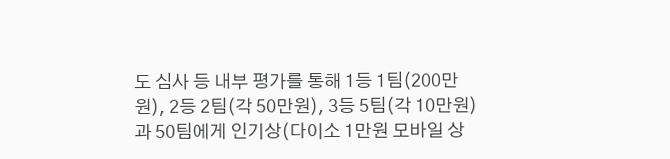도 심사 등 내부 평가를 통해 1등 1팀(200만원), 2등 2팀(각 50만원), 3등 5팀(각 10만원)과 50팀에게 인기상(다이소 1만원 모바일 상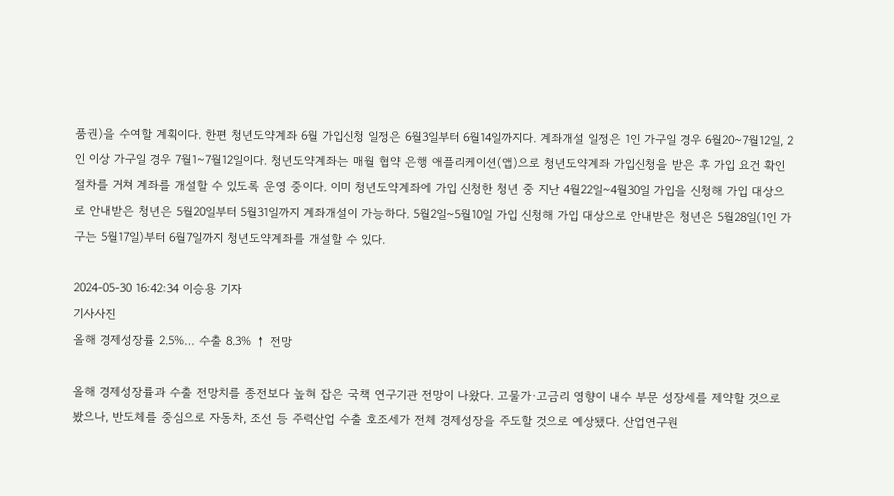품권)을 수여할 계획이다. 한편 청년도약계좌 6월 가입신청 일정은 6월3일부터 6월14일까지다. 계좌개설 일정은 1인 가구일 경우 6월20~7월12일, 2인 이상 가구일 경우 7월1~7월12일이다. 청년도약계좌는 매월 협약 은행 애플리케이션(앱)으로 청년도약계좌 가입신청을 받은 후 가입 요건 확인 절차를 거쳐 계좌를 개설할 수 있도록 운영 중이다. 이미 청년도약계좌에 가입 신청한 청년 중 지난 4월22일~4월30일 가입을 신청해 가입 대상으로 안내받은 청년은 5월20일부터 5월31일까지 계좌개설이 가능하다. 5월2일~5월10일 가입 신청해 가입 대상으로 안내받은 청년은 5월28일(1인 가구는 5월17일)부터 6월7일까지 청년도약계좌를 개설할 수 있다.

2024-05-30 16:42:34 이승용 기자
기사사진
올해 경제성장률 2.5%… 수출 8.3% ↑ 전망

올해 경제성장률과 수출 전망치를 종전보다 높혀 잡은 국책 연구기관 전망이 나왔다. 고물가·고금리 영향이 내수 부문 성장세를 제약할 것으로 봤으나, 반도체를 중심으로 자동차, 조선 등 주력산업 수출 호조세가 전체 경제성장을 주도할 것으로 예상됐다. 산업연구원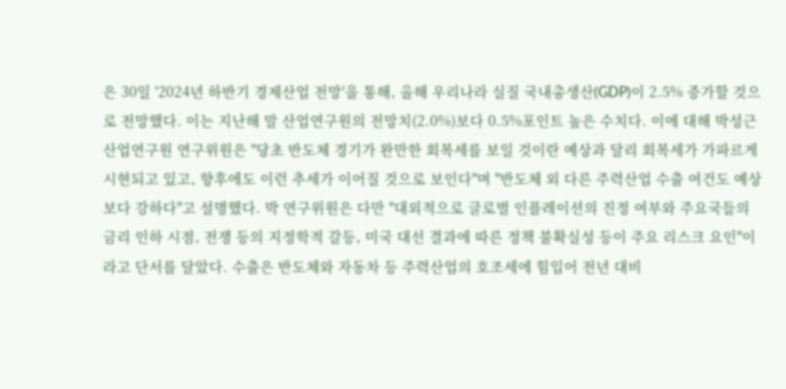은 30일 '2024년 하반기 경제산업 전망'을 통해, 올해 우리나라 실질 국내총생산(GDP)이 2.5% 증가할 것으로 전망했다. 이는 지난해 말 산업연구원의 전망치(2.0%)보다 0.5%포인트 높은 수치다. 이에 대해 박성근 산업연구원 연구위원은 "당초 반도체 경기가 완만한 회복세를 보일 것이란 예상과 달리 회복세가 가파르게 시현되고 있고, 향후에도 이런 추세가 이어질 것으로 보인다"며 "반도체 외 다른 주력산업 수출 여건도 예상보다 강하다"고 설명했다. 박 연구위원은 다만 "대외적으로 글로벌 인플레이션의 진정 여부와 주요국들의 금리 인하 시점, 전쟁 등의 지정학적 갈등, 미국 대선 결과에 따른 정책 불확실성 등이 주요 리스크 요인"이라고 단서를 달았다. 수출은 반도체와 자동차 등 주력산업의 호조세에 힘입어 전년 대비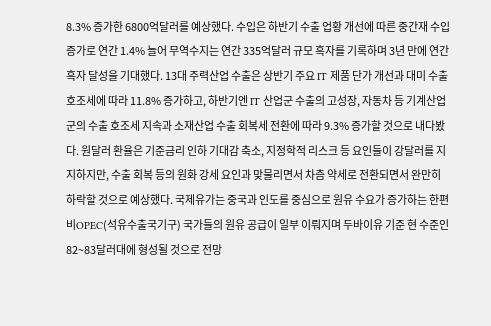8.3% 증가한 6800억달러를 예상했다. 수입은 하반기 수출 업황 개선에 따른 중간재 수입 증가로 연간 1.4% 늘어 무역수지는 연간 335억달러 규모 흑자를 기록하며 3년 만에 연간 흑자 달성을 기대했다. 13대 주력산업 수출은 상반기 주요 IT 제품 단가 개선과 대미 수출 호조세에 따라 11.8% 증가하고, 하반기엔 IT 산업군 수출의 고성장, 자동차 등 기계산업군의 수출 호조세 지속과 소재산업 수출 회복세 전환에 따라 9.3% 증가할 것으로 내다봤다. 원달러 환율은 기준금리 인하 기대감 축소, 지정학적 리스크 등 요인들이 강달러를 지지하지만, 수출 회복 등의 원화 강세 요인과 맞물리면서 차츰 약세로 전환되면서 완만히 하락할 것으로 예상했다. 국제유가는 중국과 인도를 중심으로 원유 수요가 증가하는 한편 비OPEC(석유수출국기구) 국가들의 원유 공급이 일부 이뤄지며 두바이유 기준 현 수준인 82~83달러대에 형성될 것으로 전망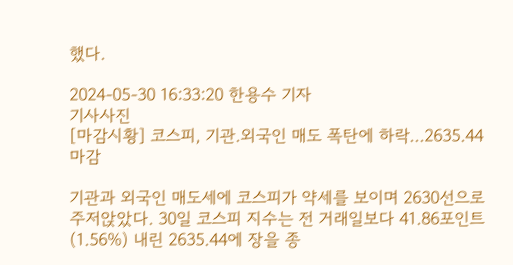했다.

2024-05-30 16:33:20 한용수 기자
기사사진
[마감시황] 코스피, 기관.외국인 매도 폭탄에 하락...2635.44 마감

기관과 외국인 매도세에 코스피가 약세를 보이며 2630선으로 주저앉았다. 30일 코스피 지수는 전 거래일보다 41.86포인트(1.56%) 내린 2635.44에 장을 종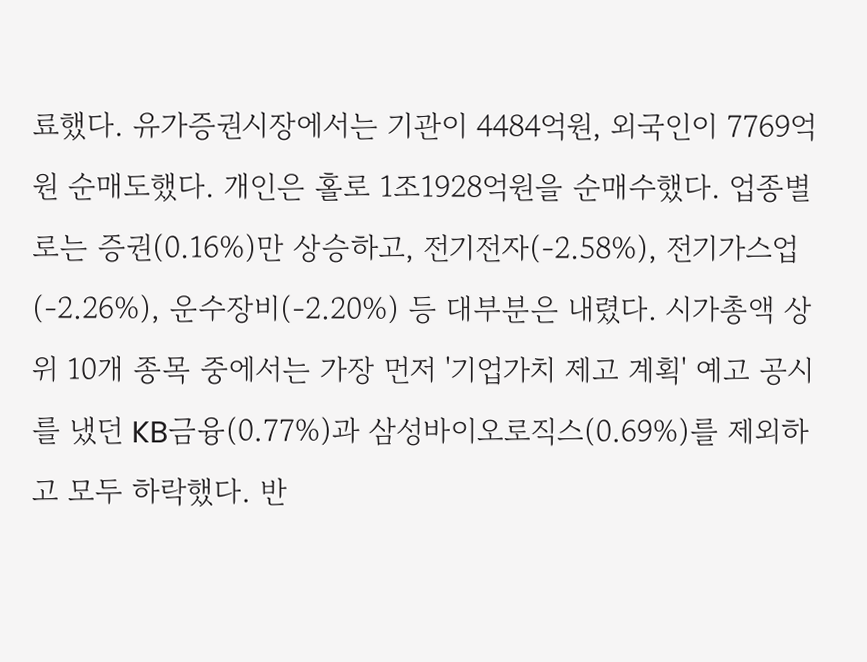료했다. 유가증권시장에서는 기관이 4484억원, 외국인이 7769억원 순매도했다. 개인은 홀로 1조1928억원을 순매수했다. 업종별로는 증권(0.16%)만 상승하고, 전기전자(-2.58%), 전기가스업(-2.26%), 운수장비(-2.20%) 등 대부분은 내렸다. 시가총액 상위 10개 종목 중에서는 가장 먼저 '기업가치 제고 계획' 예고 공시를 냈던 KB금융(0.77%)과 삼성바이오로직스(0.69%)를 제외하고 모두 하락했다. 반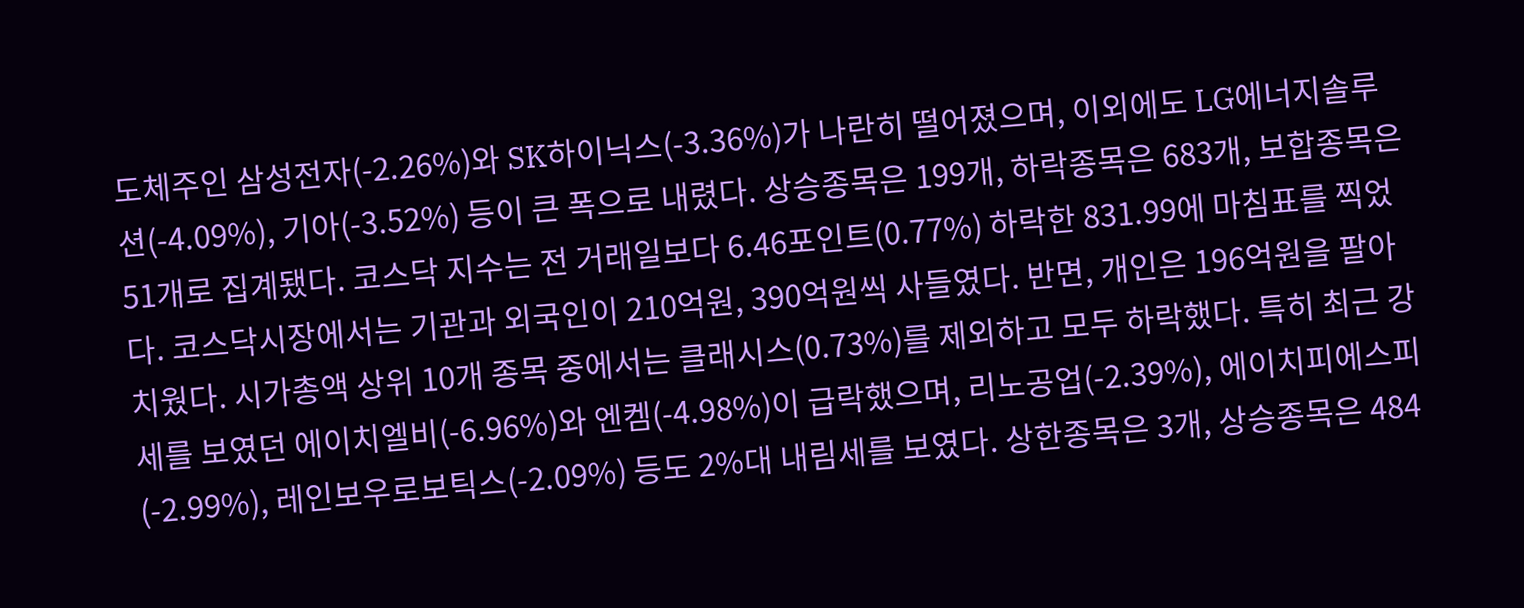도체주인 삼성전자(-2.26%)와 SK하이닉스(-3.36%)가 나란히 떨어졌으며, 이외에도 LG에너지솔루션(-4.09%), 기아(-3.52%) 등이 큰 폭으로 내렸다. 상승종목은 199개, 하락종목은 683개, 보합종목은 51개로 집계됐다. 코스닥 지수는 전 거래일보다 6.46포인트(0.77%) 하락한 831.99에 마침표를 찍었다. 코스닥시장에서는 기관과 외국인이 210억원, 390억원씩 사들였다. 반면, 개인은 196억원을 팔아치웠다. 시가총액 상위 10개 종목 중에서는 클래시스(0.73%)를 제외하고 모두 하락했다. 특히 최근 강세를 보였던 에이치엘비(-6.96%)와 엔켐(-4.98%)이 급락했으며, 리노공업(-2.39%), 에이치피에스피(-2.99%), 레인보우로보틱스(-2.09%) 등도 2%대 내림세를 보였다. 상한종목은 3개, 상승종목은 484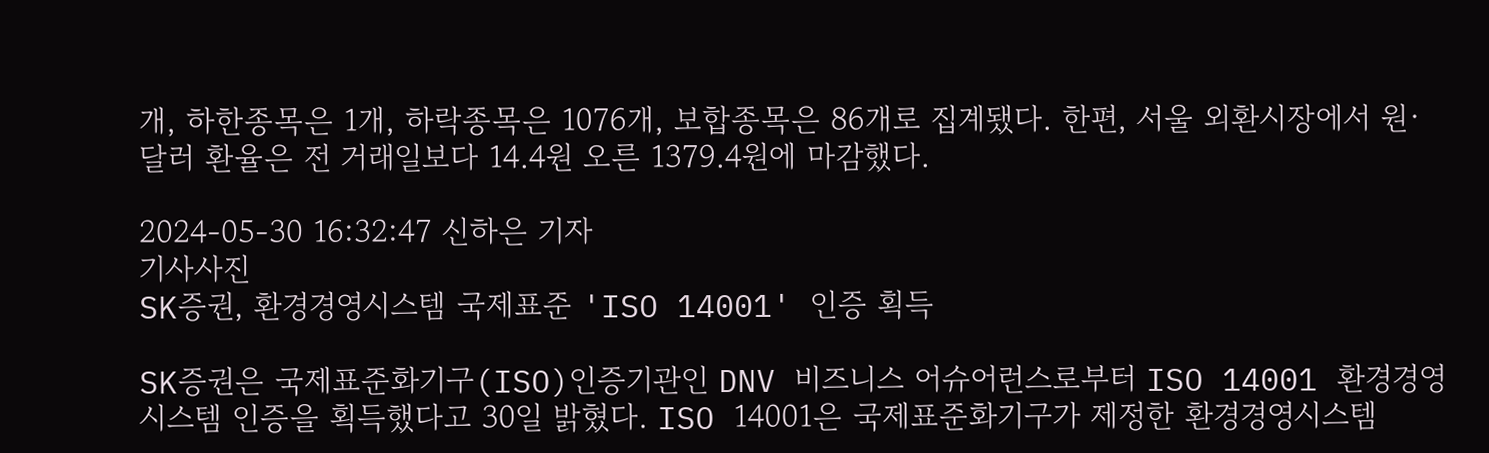개, 하한종목은 1개, 하락종목은 1076개, 보합종목은 86개로 집계됐다. 한편, 서울 외환시장에서 원·달러 환율은 전 거래일보다 14.4원 오른 1379.4원에 마감했다.

2024-05-30 16:32:47 신하은 기자
기사사진
SK증권, 환경경영시스템 국제표준 'ISO 14001' 인증 획득

SK증권은 국제표준화기구(ISO)인증기관인 DNV 비즈니스 어슈어런스로부터 ISO 14001 환경경영시스템 인증을 획득했다고 30일 밝혔다. ISO 14001은 국제표준화기구가 제정한 환경경영시스템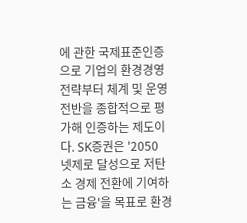에 관한 국제표준인증으로 기업의 환경경영 전략부터 체계 및 운영 전반을 종합적으로 평가해 인증하는 제도이다. SK증권은 '2050 넷제로 달성으로 저탄소 경제 전환에 기여하는 금융'을 목표로 환경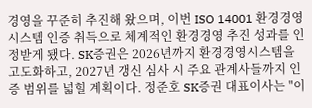경영을 꾸준히 추진해 왔으며, 이번 ISO 14001 환경경영시스템 인증 취득으로 체계적인 환경경영 추진 성과를 인정받게 됐다. SK증권은 2026년까지 환경경영시스템을 고도화하고, 2027년 갱신 심사 시 주요 관계사들까지 인증 범위를 넓힐 계획이다. 정준호 SK증권 대표이사는 "이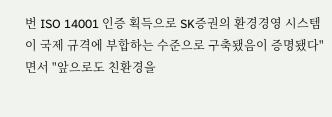번 ISO 14001 인증 획득으로 SK증권의 환경경영 시스템이 국제 규격에 부합하는 수준으로 구축됐음이 증명됐다"면서 "앞으로도 친환경을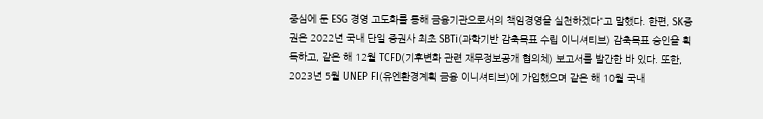중심에 둔 ESG 경영 고도화를 통해 금융기관으로서의 책임경영을 실천하겠다"고 말했다. 한편, SK증권은 2022년 국내 단일 증권사 최초 SBTi(과학기반 감축목표 수립 이니셔티브) 감축목표 승인을 획득하고, 같은 해 12월 TCFD(기후변화 관련 재무정보공개 협의체) 보고서를 발간한 바 있다. 또한, 2023년 5월 UNEP FI(유엔환경계획 금융 이니셔티브)에 가입했으며 같은 해 10월 국내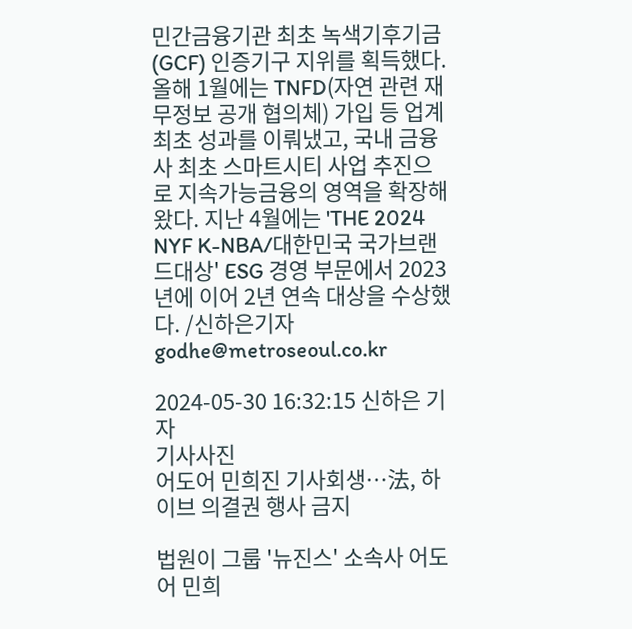민간금융기관 최초 녹색기후기금(GCF) 인증기구 지위를 획득했다. 올해 1월에는 TNFD(자연 관련 재무정보 공개 협의체) 가입 등 업계 최초 성과를 이뤄냈고, 국내 금융사 최초 스마트시티 사업 추진으로 지속가능금융의 영역을 확장해 왔다. 지난 4월에는 'THE 2024 NYF K-NBA/대한민국 국가브랜드대상' ESG 경영 부문에서 2023년에 이어 2년 연속 대상을 수상했다. /신하은기자 godhe@metroseoul.co.kr

2024-05-30 16:32:15 신하은 기자
기사사진
어도어 민희진 기사회생…法, 하이브 의결권 행사 금지

법원이 그룹 '뉴진스' 소속사 어도어 민희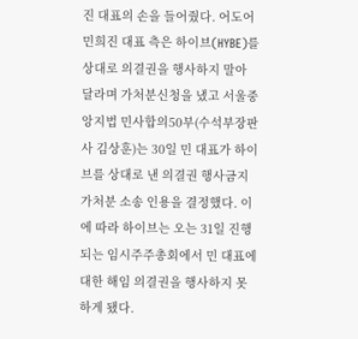진 대표의 손을 들어줬다. 어도어 민희진 대표 측은 하이브(HYBE)를 상대로 의결권을 행사하지 말아 달라며 가처분신청을 냈고 서울중앙지법 민사합의50부(수석부장판사 김상훈)는 30일 민 대표가 하이브를 상대로 낸 의결권 행사금지 가처분 소송 인용을 결정했다. 이에 따라 하이브는 오는 31일 진행되는 임시주주총회에서 민 대표에 대한 해임 의결권을 행사하지 못하게 됐다.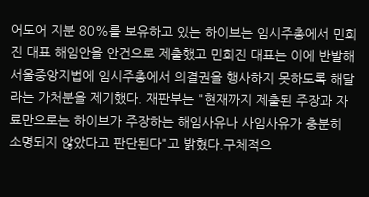어도어 지분 80%를 보유하고 있는 하이브는 임시주총에서 민희진 대표 해임안을 안건으로 제출했고 민희진 대표는 이에 반발해 서울중앙지법에 임시주총에서 의결권을 행사하지 못하도록 해달라는 가처분을 제기했다. 재판부는 "현재까지 제출된 주장과 자료만으로는 하이브가 주장하는 해임사유나 사임사유가 충분히 소명되지 않았다고 판단된다"고 밝혔다.구체적으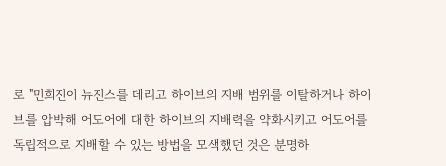로 "민희진이 뉴진스를 데리고 하이브의 지배 범위를 이탈하거나 하이브를 압박해 어도어에 대한 하이브의 지배력을 약화시키고 어도어를 독립적으로 지배할 수 있는 방법을 모색했던 것은 분명하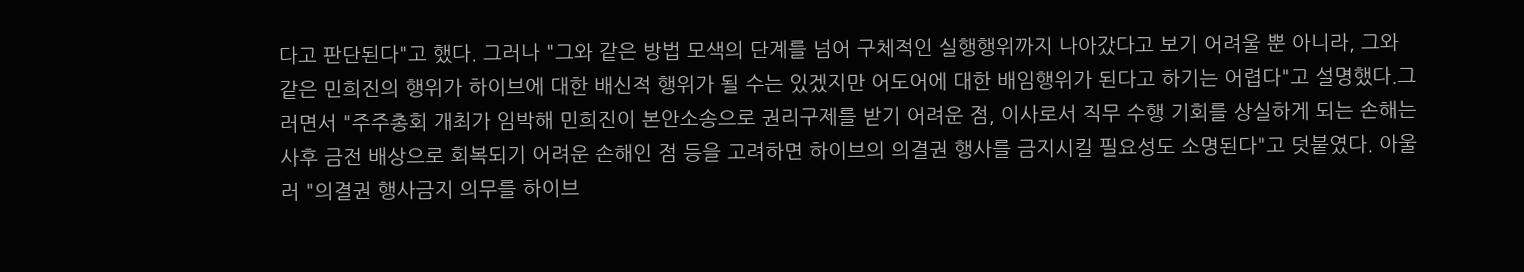다고 판단된다"고 했다. 그러나 "그와 같은 방법 모색의 단계를 넘어 구체적인 실행행위까지 나아갔다고 보기 어려울 뿐 아니라, 그와 같은 민희진의 행위가 하이브에 대한 배신적 행위가 될 수는 있겠지만 어도어에 대한 배임행위가 된다고 하기는 어렵다"고 설명했다.그러면서 "주주총회 개최가 임박해 민희진이 본안소송으로 권리구제를 받기 어려운 점, 이사로서 직무 수행 기회를 상실하게 되는 손해는 사후 금전 배상으로 회복되기 어려운 손해인 점 등을 고려하면 하이브의 의결권 행사를 금지시킬 필요성도 소명된다"고 덧붙였다. 아울러 "의결권 행사금지 의무를 하이브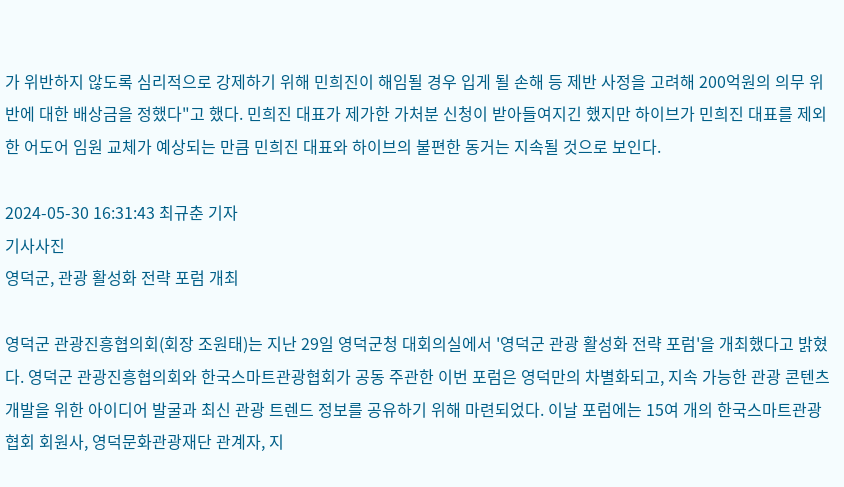가 위반하지 않도록 심리적으로 강제하기 위해 민희진이 해임될 경우 입게 될 손해 등 제반 사정을 고려해 200억원의 의무 위반에 대한 배상금을 정했다"고 했다. 민희진 대표가 제가한 가처분 신청이 받아들여지긴 했지만 하이브가 민희진 대표를 제외한 어도어 임원 교체가 예상되는 만큼 민희진 대표와 하이브의 불편한 동거는 지속될 것으로 보인다.

2024-05-30 16:31:43 최규춘 기자
기사사진
영덕군, 관광 활성화 전략 포럼 개최

영덕군 관광진흥협의회(회장 조원태)는 지난 29일 영덕군청 대회의실에서 '영덕군 관광 활성화 전략 포럼'을 개최했다고 밝혔다. 영덕군 관광진흥협의회와 한국스마트관광협회가 공동 주관한 이번 포럼은 영덕만의 차별화되고, 지속 가능한 관광 콘텐츠 개발을 위한 아이디어 발굴과 최신 관광 트렌드 정보를 공유하기 위해 마련되었다. 이날 포럼에는 15여 개의 한국스마트관광협회 회원사, 영덕문화관광재단 관계자, 지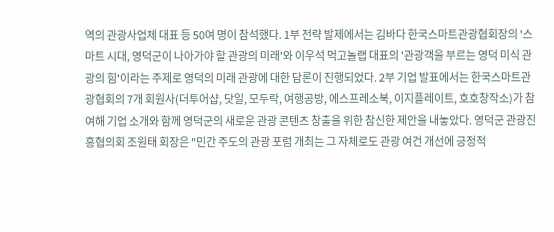역의 관광사업체 대표 등 50여 명이 참석했다. 1부 전략 발제에서는 김바다 한국스마트관광협회장의 '스마트 시대, 영덕군이 나아가야 할 관광의 미래'와 이우석 먹고놀랩 대표의 '관광객을 부르는 영덕 미식 관광의 힘'이라는 주제로 영덕의 미래 관광에 대한 담론이 진행되었다. 2부 기업 발표에서는 한국스마트관광협회의 7개 회원사(더투어샵, 닷일, 모두락, 여행공방, 에스프레소북, 이지플레이트, 호호창작소)가 참여해 기업 소개와 함께 영덕군의 새로운 관광 콘텐츠 창출을 위한 참신한 제안을 내놓았다. 영덕군 관광진흥협의회 조원태 회장은 "민간 주도의 관광 포럼 개최는 그 자체로도 관광 여건 개선에 긍정적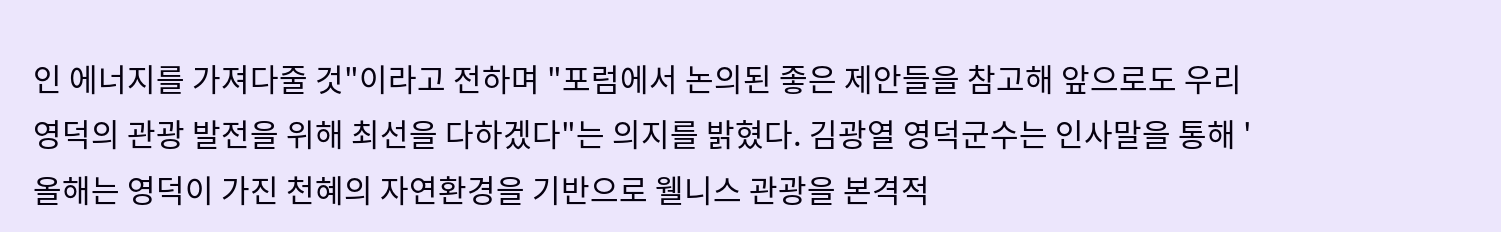인 에너지를 가져다줄 것"이라고 전하며 "포럼에서 논의된 좋은 제안들을 참고해 앞으로도 우리 영덕의 관광 발전을 위해 최선을 다하겠다"는 의지를 밝혔다. 김광열 영덕군수는 인사말을 통해 '올해는 영덕이 가진 천혜의 자연환경을 기반으로 웰니스 관광을 본격적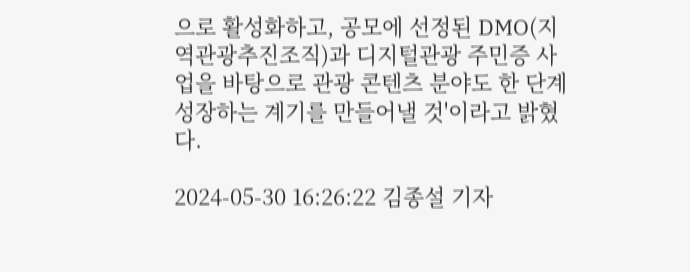으로 활성화하고, 공모에 선정된 DMO(지역관광추진조직)과 디지털관광 주민증 사업을 바탕으로 관광 콘텐츠 분야도 한 단계 성장하는 계기를 만들어낼 것'이라고 밝혔다.

2024-05-30 16:26:22 김종설 기자